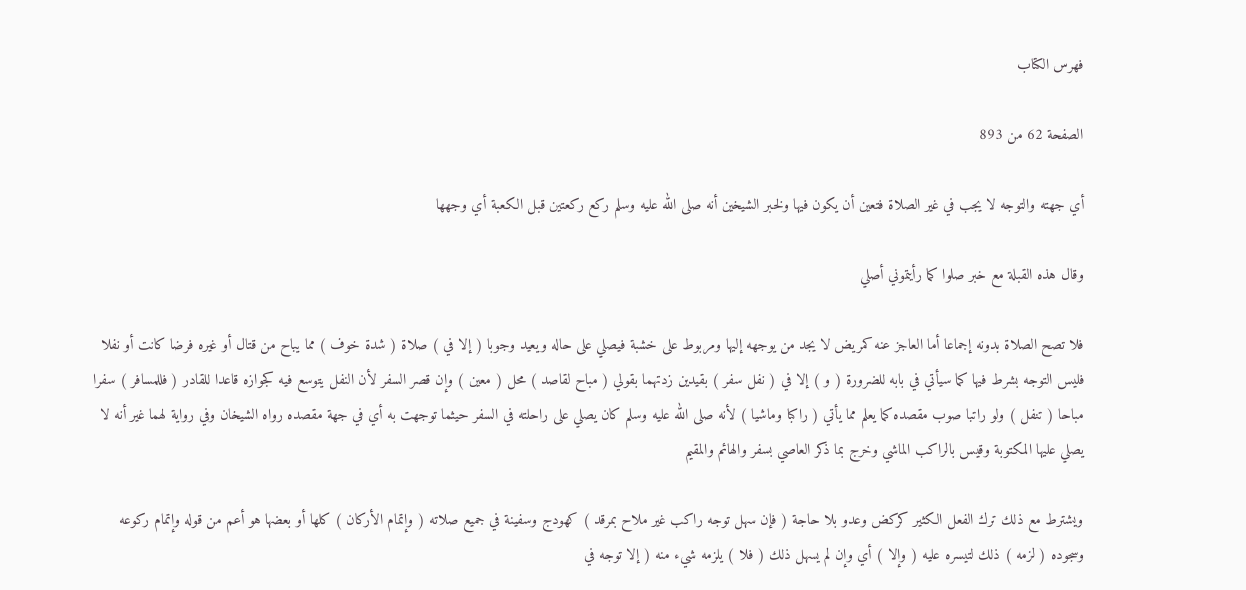فهرس الكتاب

الصفحة 62 من 893

أي جهته والتوجه لا يجب في غير الصلاة فتعين أن يكون فيها ولخبر الشيخين أنه صلى الله عليه وسلم ركع ركعتين قبل الكعبة أي وجهها

وقال هذه القبلة مع خبر صلوا كما رأيتموني أصلي

فلا تصح الصلاة بدونه إجماعا أما العاجز عنه كمريض لا يجد من يوجهه إليها ومربوط على خشبة فيصلي على حاله ويعيد وجوبا ( إلا في ) صلاة ( شدة خوف ) مما يباح من قتال أو غيره فرضا كانت أو نفلا فليس التوجه بشرط فيها كما سيأتي في بابه للضرورة ( و ) إلا في ( نفل سفر ) بقيدين زدتهما بقولي ( مباح لقاصد ) محل ( معين ) وإن قصر السفر لأن النفل يتوسع فيه كجوازه قاعدا للقادر ( فللمسافر ) سفرا مباحا ( تنفل ) ولو راتبا صوب مقصده كما يعلم مما يأتي ( راكبا وماشيا ) لأنه صلى الله عليه وسلم كان يصلي على راحلته في السفر حيثما توجهت به أي في جهة مقصده رواه الشيخان وفي رواية لهما غير أنه لا يصلي عليها المكتوبة وقيس بالراكب الماشي وخرج بما ذكر العاصي بسفر والهائم والمقيم

ويشترط مع ذلك ترك الفعل الكثير كركض وعدو بلا حاجة ( فإن سهل توجه راكب غير ملاح بمرقد ) كهودج وسفينة في جميع صلاته ( وإتمام الأركان ) كلها أو بعضها هو أعم من قوله وإتمام ركوعه وسجوده ( لزمه ) ذلك لتيسره عليه ( وإلا ) أي وإن لم يسهل ذلك ( فلا ) يلزمه شيء منه ( إلا توجه في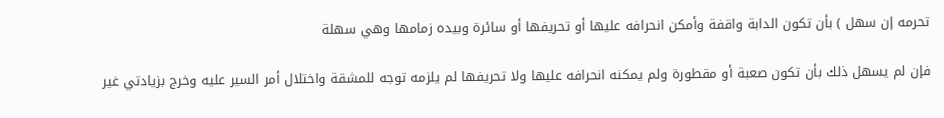تحرمه إن سهل ) بأن تكون الدابة واقفة وأمكن انحرافه عليها أو تحريفها أو سائرة وبيده زمامها وهي سهلة

فإن لم يسهل ذلك بأن تكون صعبة أو مقطورة ولم يمكنه انحرافه عليها ولا تحريفها لم يلزمه توجه للمشقة واختلال أمر السير عليه وخرج بزيادتي غير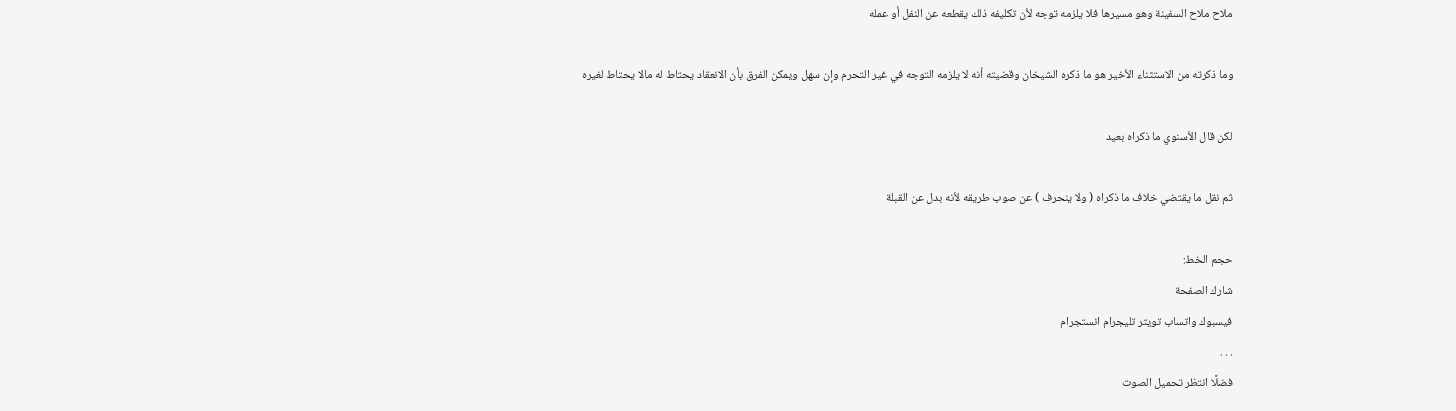ملاح ملاح السفينة وهو مسيرها فلا يلزمه توجه لأن تكليفه ذلك يقطعه عن النفل أو عمله

وما ذكرته من الاستثناء الأخير هو ما ذكره الشيخان وقضيته أنه لا يلزمه التوجه في غير التحرم وإن سهل ويمكن الفرق بأن الانعقاد يحتاط له مالا يحتاط لغيره

لكن قال الأسنوي ما ذكراه بعيد

ثم نقل ما يقتضي خلاف ما ذكراه ( ولا ينحرف ) عن صوب طريقه لأنه بدل عن القبلة

حجم الخط:
شارك الصفحة
فيسبوك واتساب تويتر تليجرام انستجرام
. . .
فضلًا انتظر تحميل الصوت